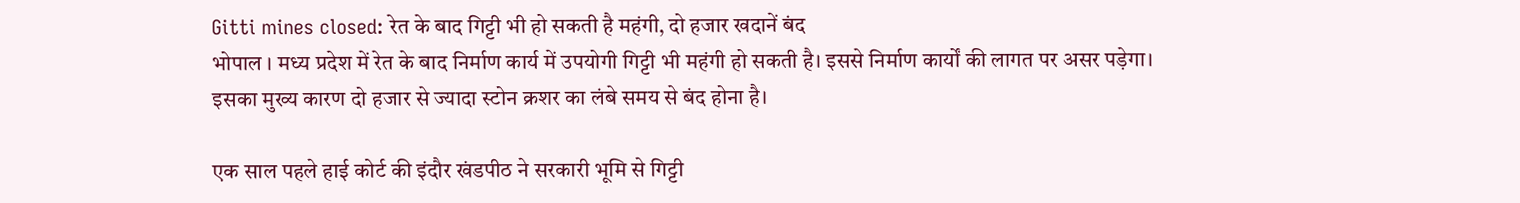Gitti mines closed: रेत के बाद गिट्टी भी हो सकती है महंगी, दो हजार खदानें बंद
भोपाल । मध्य प्रदेश में रेत के बाद निर्माण कार्य में उपयोगी गिट्टी भी महंगी हो सकती है। इससे निर्माण कार्यों की लागत पर असर पड़ेगा। इसका मुख्य कारण दो हजार से ज्यादा स्टोन क्रशर का लंबे समय से बंद होना है।

एक साल पहले हाई कोर्ट की इंदौर खंडपीठ ने सरकारी भूमि से गिट्टी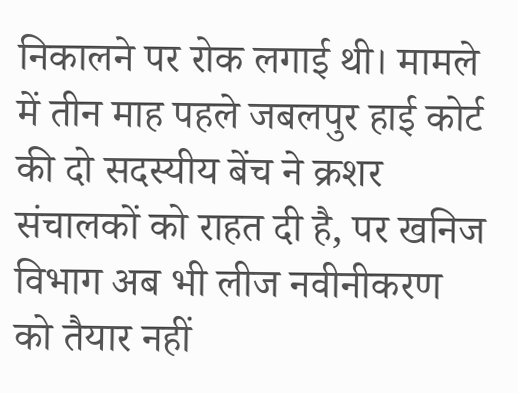निकालने पर रोक लगाई थी। मामले में तीन माह पहले जबलपुर हाई कोर्ट की दो सदस्यीय बेंच ने क्रशर संचालकों को राहत दी है, पर खनिज विभाग अब भी लीज नवीनीकरण को तैयार नहीं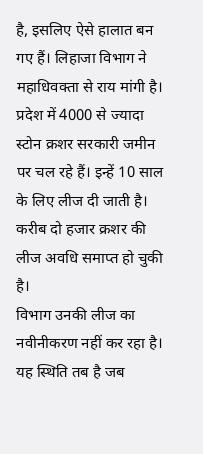है, इसलिए ऐसे हालात बन गए हैं। लिहाजा विभाग ने महाधिवक्ता से राय मांगी है। प्रदेश में 4000 से ज्यादा स्टोन क्रशर सरकारी जमीन पर चल रहे हैं। इन्हें 10 साल के लिए लीज दी जाती है। करीब दो हजार क्रशर की लीज अवधि समाप्त हो चुकी है।
विभाग उनकी लीज का नवीनीकरण नहीं कर रहा है। यह स्थिति तब है जब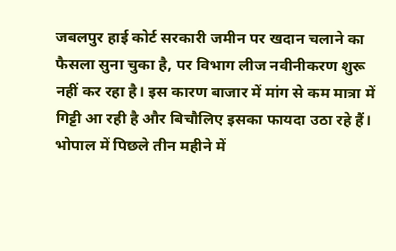जबलपुर हाई कोर्ट सरकारी जमीन पर खदान चलाने का फैसला सुना चुका है, पर विभाग लीज नवीनीकरण शुरू नहीं कर रहा है। इस कारण बाजार में मांग से कम मात्रा में गिट्टी आ रही है और बिचौलिए इसका फायदा उठा रहे हैं। भोपाल में पिछले तीन महीने में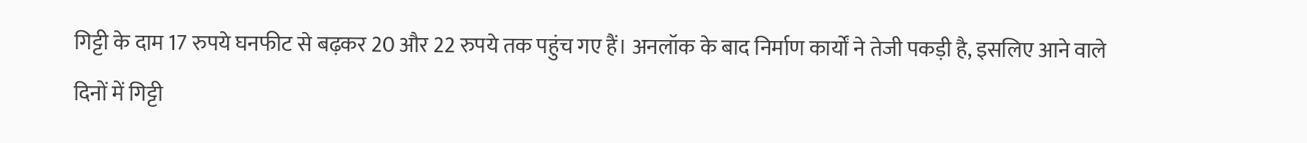गिट्टी के दाम 17 रुपये घनफीट से बढ़कर 20 और 22 रुपये तक पहुंच गए हैं। अनलॉक के बाद निर्माण कार्यों ने तेजी पकड़ी है, इसलिए आने वाले दिनों में गिट्टी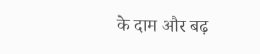के दाम और बढ़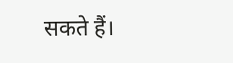सकते हैं।